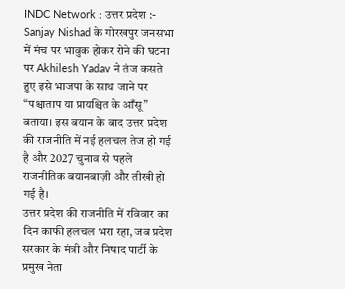INDC Network : उत्तर प्रदेश :- Sanjay Nishad के गोरखपुर जनसभा में मंच पर भावुक होकर रोने की घटना पर Akhilesh Yadav ने तंज कसते हुए इसे भाजपा के साथ जाने पर “पश्चाताप या प्रायश्चित के आँसू” बताया। इस बयान के बाद उत्तर प्रदेश की राजनीति में नई हलचल तेज हो गई है और 2027 चुनाव से पहले राजनीतिक बयानबाज़ी और तीखी हो गई है।
उत्तर प्रदेश की राजनीति में रविवार का दिन काफी हलचल भरा रहा, जब प्रदेश सरकार के मंत्री और निषाद पार्टी के प्रमुख नेता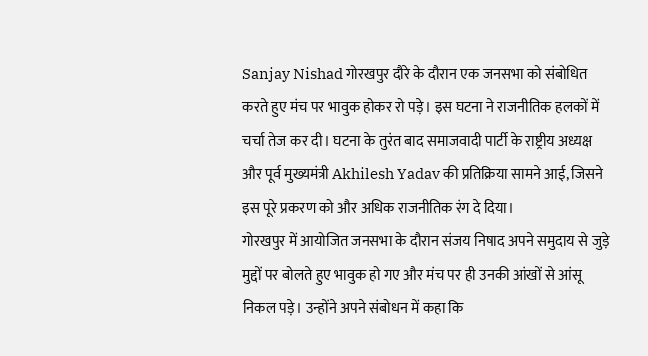Sanjay Nishad गोरखपुर दौरे के दौरान एक जनसभा को संबोधित करते हुए मंच पर भावुक होकर रो पड़े। इस घटना ने राजनीतिक हलकों में चर्चा तेज कर दी। घटना के तुरंत बाद समाजवादी पार्टी के राष्ट्रीय अध्यक्ष और पूर्व मुख्यमंत्री Akhilesh Yadav की प्रतिक्रिया सामने आई, जिसने इस पूरे प्रकरण को और अधिक राजनीतिक रंग दे दिया।
गोरखपुर में आयोजित जनसभा के दौरान संजय निषाद अपने समुदाय से जुड़े मुद्दों पर बोलते हुए भावुक हो गए और मंच पर ही उनकी आंखों से आंसू निकल पड़े। उन्होंने अपने संबोधन में कहा कि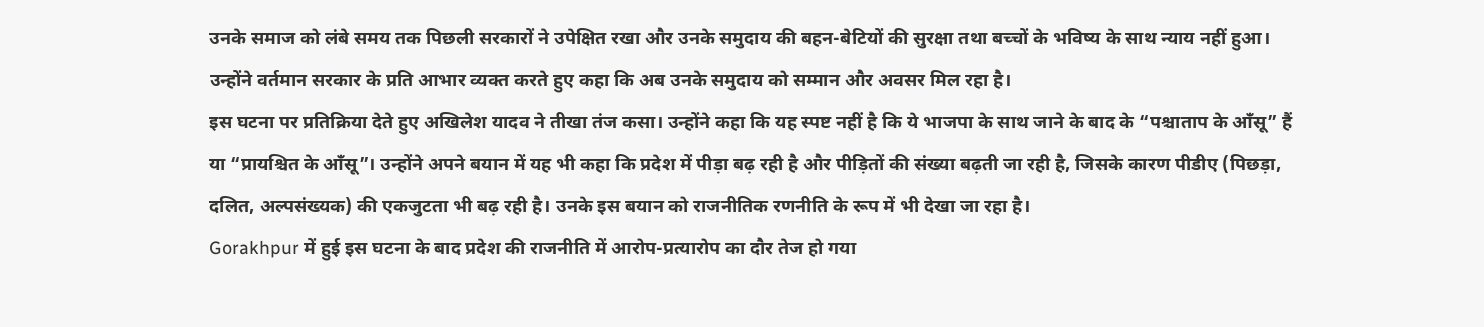उनके समाज को लंबे समय तक पिछली सरकारों ने उपेक्षित रखा और उनके समुदाय की बहन-बेटियों की सुरक्षा तथा बच्चों के भविष्य के साथ न्याय नहीं हुआ। उन्होंने वर्तमान सरकार के प्रति आभार व्यक्त करते हुए कहा कि अब उनके समुदाय को सम्मान और अवसर मिल रहा है।
इस घटना पर प्रतिक्रिया देते हुए अखिलेश यादव ने तीखा तंज कसा। उन्होंने कहा कि यह स्पष्ट नहीं है कि ये भाजपा के साथ जाने के बाद के “पश्चाताप के आँसू” हैं या “प्रायश्चित के आँसू”। उन्होंने अपने बयान में यह भी कहा कि प्रदेश में पीड़ा बढ़ रही है और पीड़ितों की संख्या बढ़ती जा रही है, जिसके कारण पीडीए (पिछड़ा, दलित, अल्पसंख्यक) की एकजुटता भी बढ़ रही है। उनके इस बयान को राजनीतिक रणनीति के रूप में भी देखा जा रहा है।
Gorakhpur में हुई इस घटना के बाद प्रदेश की राजनीति में आरोप-प्रत्यारोप का दौर तेज हो गया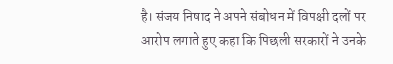है। संजय निषाद ने अपने संबोधन में विपक्षी दलों पर आरोप लगाते हुए कहा कि पिछली सरकारों ने उनके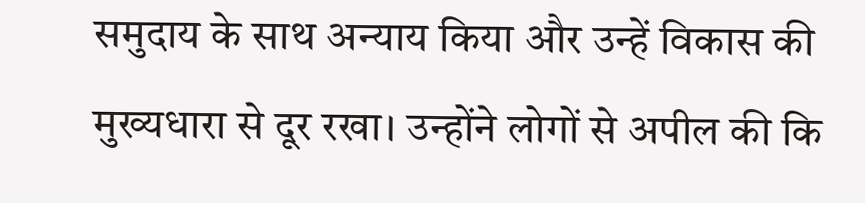समुदाय के साथ अन्याय किया और उन्हें विकास की मुख्यधारा से दूर रखा। उन्होंने लोगों से अपील की कि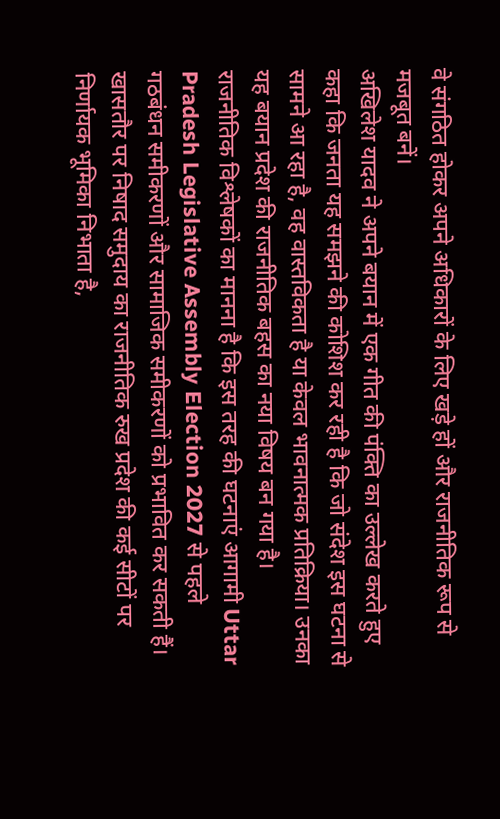वे संगठित होकर अपने अधिकारों के लिए खड़े हों और राजनीतिक रूप से मजबूत बनें।
अखिलेश यादव ने अपने बयान में एक गीत की पंक्ति का उल्लेख करते हुए कहा कि जनता यह समझने की कोशिश कर रही है कि जो संदेश इस घटना से सामने आ रहा है, वह वास्तविकता है या केवल भावनात्मक प्रतिक्रिया। उनका यह बयान प्रदेश की राजनीतिक बहस का नया विषय बन गया है।
राजनीतिक विश्लेषकों का मानना है कि इस तरह की घटनाएं आगामी Uttar Pradesh Legislative Assembly Election 2027 से पहले गठबंधन समीकरणों और सामाजिक समीकरणों को प्रभावित कर सकती हैं। खासतौर पर निषाद समुदाय का राजनीतिक रुख प्रदेश की कई सीटों पर निर्णायक भूमिका निभाता है,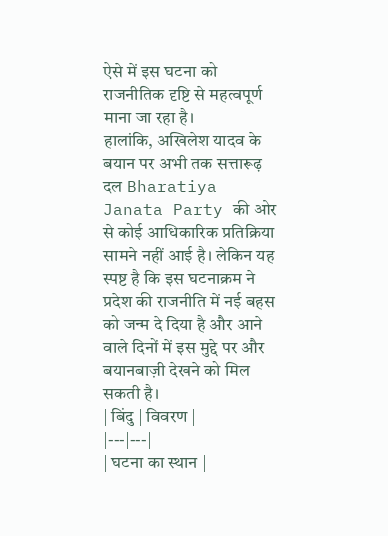ऐसे में इस घटना को राजनीतिक दृष्टि से महत्वपूर्ण माना जा रहा है।
हालांकि, अखिलेश यादव के बयान पर अभी तक सत्तारूढ़ दल Bharatiya Janata Party की ओर से कोई आधिकारिक प्रतिक्रिया सामने नहीं आई है। लेकिन यह स्पष्ट है कि इस घटनाक्रम ने प्रदेश की राजनीति में नई बहस को जन्म दे दिया है और आने वाले दिनों में इस मुद्दे पर और बयानबाज़ी देखने को मिल सकती है।
| बिंदु | विवरण |
|---|---|
| घटना का स्थान |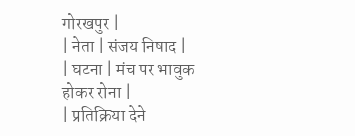गोरखपुर |
| नेता | संजय निषाद |
| घटना | मंच पर भावुक होकर रोना |
| प्रतिक्रिया देने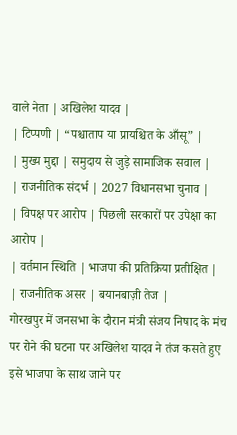वाले नेता | अखिलेश यादव |
| टिप्पणी | “पश्चाताप या प्रायश्चित के आँसू” |
| मुख्य मुद्दा | समुदाय से जुड़े सामाजिक सवाल |
| राजनीतिक संदर्भ | 2027 विधानसभा चुनाव |
| विपक्ष पर आरोप | पिछली सरकारों पर उपेक्षा का आरोप |
| वर्तमान स्थिति | भाजपा की प्रतिक्रिया प्रतीक्षित |
| राजनीतिक असर | बयानबाज़ी तेज |
गोरखपुर में जनसभा के दौरान मंत्री संजय निषाद के मंच पर रोने की घटना पर अखिलेश यादव ने तंज कसते हुए इसे भाजपा के साथ जाने पर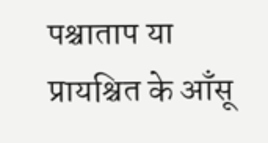पश्चाताप या प्रायश्चित के आँसू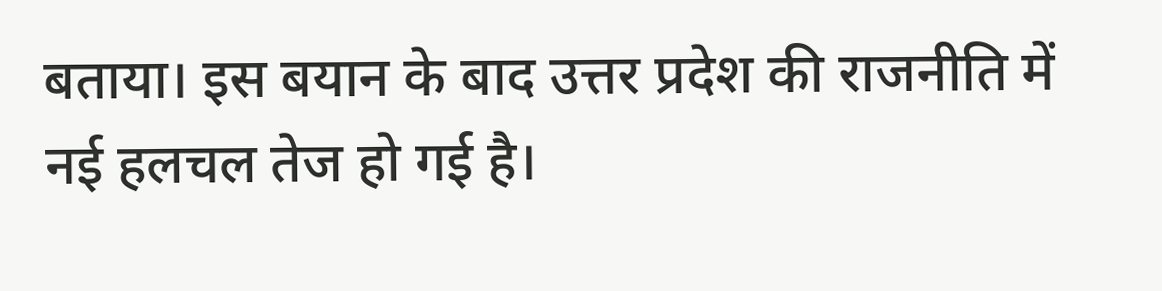बताया। इस बयान के बाद उत्तर प्रदेश की राजनीति में नई हलचल तेज हो गई है।